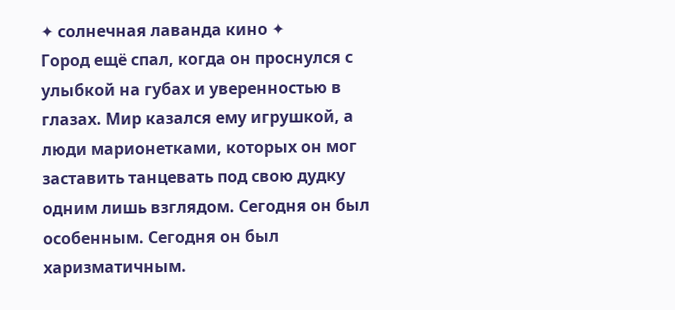✦ солнечная лаванда кино ✦
Город ещё спал, когда он проснулся с улыбкой на губах и уверенностью в глазах. Мир казался ему игрушкой, а люди марионетками, которых он мог заставить танцевать под свою дудку одним лишь взглядом. Сегодня он был особенным. Сегодня он был харизматичным.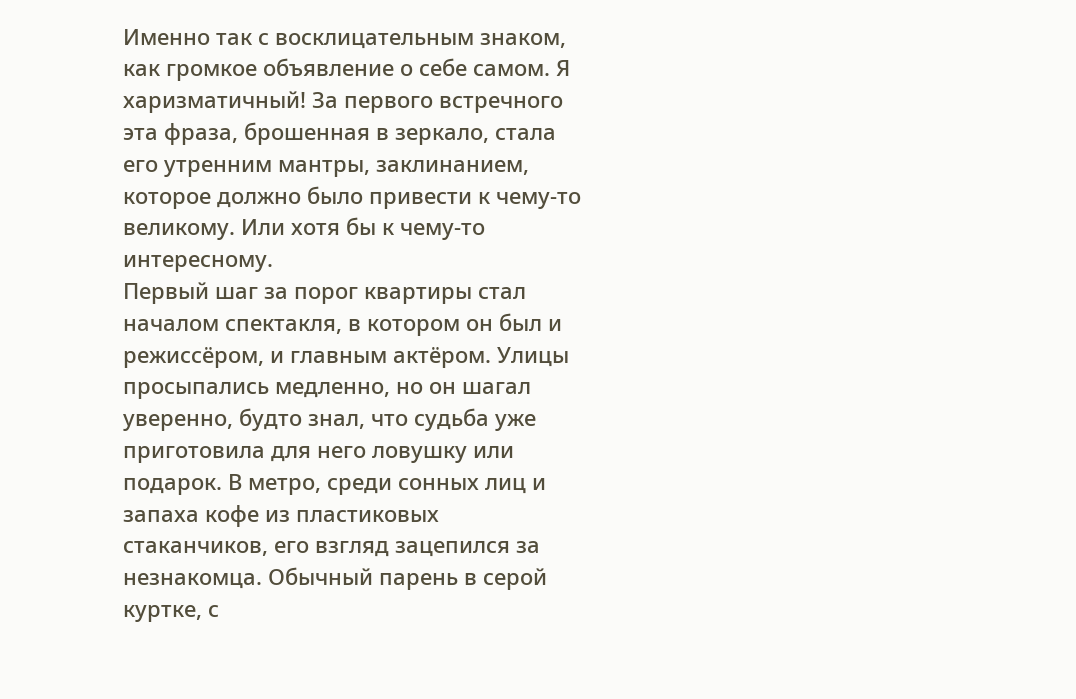Именно так с восклицательным знаком, как громкое объявление о себе самом. Я харизматичный! За первого встречного эта фраза, брошенная в зеркало, стала его утренним мантры, заклинанием, которое должно было привести к чему-то великому. Или хотя бы к чему-то интересному.
Первый шаг за порог квартиры стал началом спектакля, в котором он был и режиссёром, и главным актёром. Улицы просыпались медленно, но он шагал уверенно, будто знал, что судьба уже приготовила для него ловушку или подарок. В метро, среди сонных лиц и запаха кофе из пластиковых стаканчиков, его взгляд зацепился за незнакомца. Обычный парень в серой куртке, с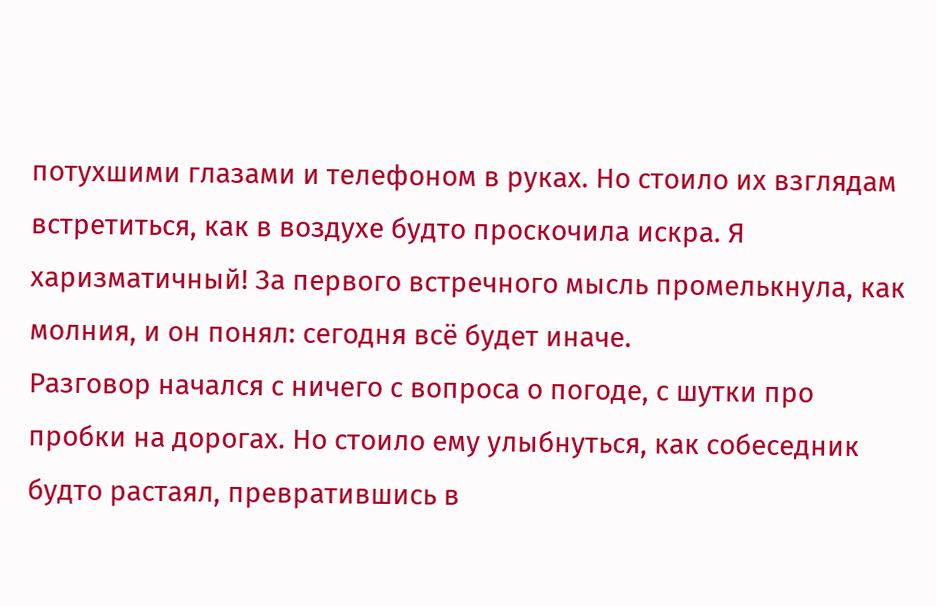потухшими глазами и телефоном в руках. Но стоило их взглядам встретиться, как в воздухе будто проскочила искра. Я харизматичный! За первого встречного мысль промелькнула, как молния, и он понял: сегодня всё будет иначе.
Разговор начался с ничего с вопроса о погоде, с шутки про пробки на дорогах. Но стоило ему улыбнуться, как собеседник будто растаял, превратившись в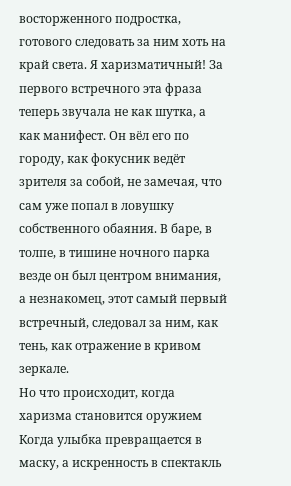восторженного подростка, готового следовать за ним хоть на край света. Я харизматичный! За первого встречного эта фраза теперь звучала не как шутка, а как манифест. Он вёл его по городу, как фокусник ведёт зрителя за собой, не замечая, что сам уже попал в ловушку собственного обаяния. В баре, в толпе, в тишине ночного парка везде он был центром внимания, а незнакомец, этот самый первый встречный, следовал за ним, как тень, как отражение в кривом зеркале.
Но что происходит, когда харизма становится оружием Когда улыбка превращается в маску, а искренность в спектакль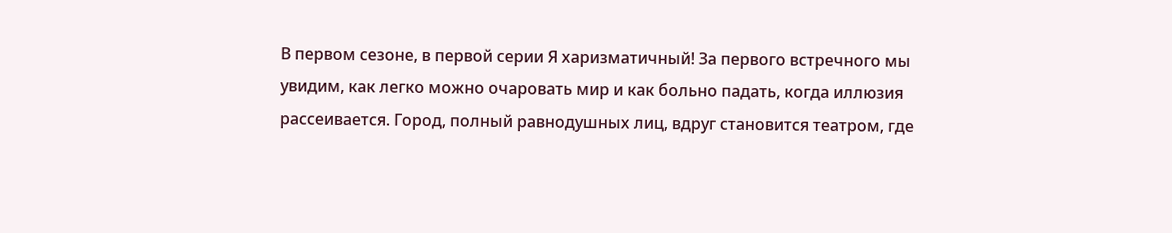В первом сезоне, в первой серии Я харизматичный! За первого встречного мы увидим, как легко можно очаровать мир и как больно падать, когда иллюзия рассеивается. Город, полный равнодушных лиц, вдруг становится театром, где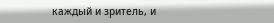каждый и зритель, и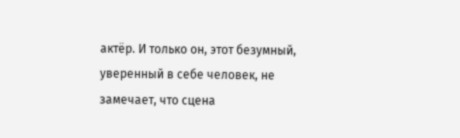актёр. И только он, этот безумный, уверенный в себе человек, не замечает, что сцена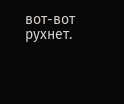вот-вот рухнет.